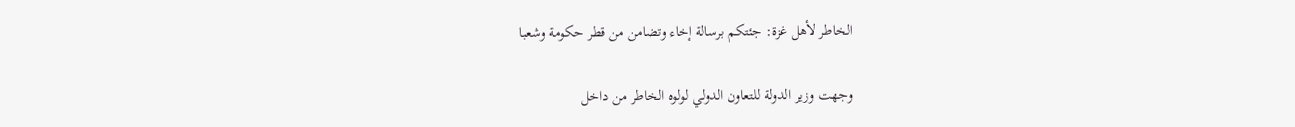الخاطر لأهل غزة: جئتكم برسالة إخاء وتضامن من قطر حكومة وشعبا

وجهت وزير الدولة للتعاون الدولي لولوه الخاطر من داخل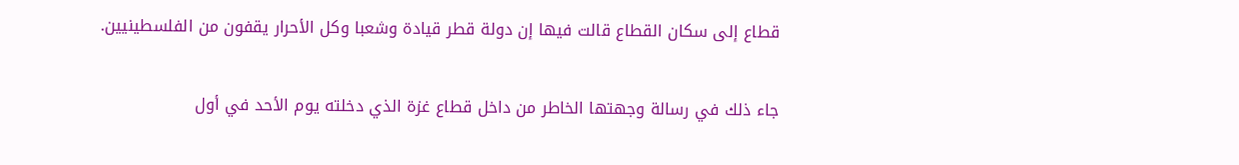قطاع إلى سكان القطاع قالت فيها إن دولة قطر قيادة وشعبا وكل الأحرار يقفون من الفلسطينيين.

جاء ذلك في رسالة وجهتها الخاطر من داخل قطاع غزة الذي دخلته يوم الأحد في أول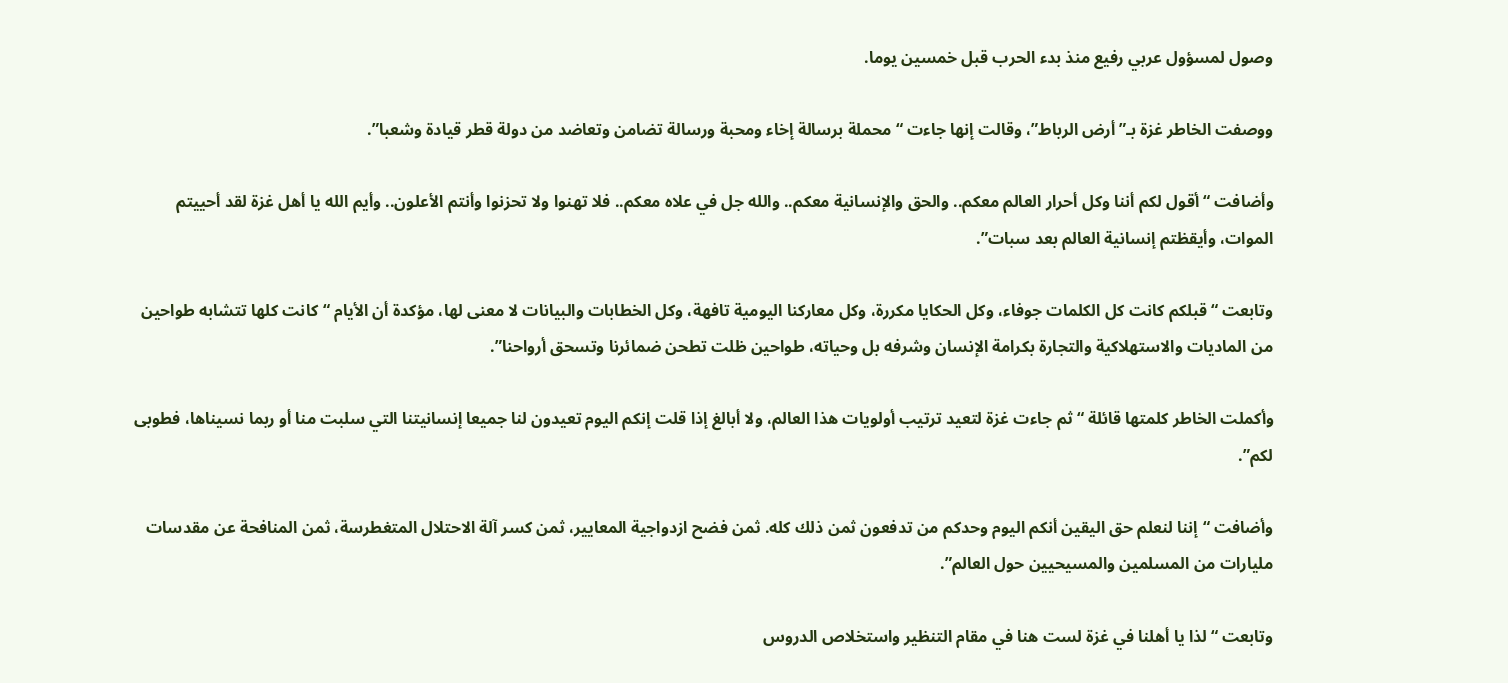وصول لمسؤول عربي رفيع منذ بدء الحرب قبل خمسين يوما.

ووصفت الخاطر غزة بـ”أرض الرباط”، وقالت إنها جاءت “محملة برسالة إخاء ومحبة ورسالة تضامن وتعاضد من دولة قطر قيادة وشعبا”.

وأضافت “أقول لكم أننا وكل أحرار العالم معكم.. والحق والإنسانية معكم.. والله جل في علاه معكم.. فلا تهنوا ولا تحزنوا وأنتم الأعلون.. وأيم الله يا أهل غزة لقد أحييتم الموات، وأيقظتم إنسانية العالم بعد سبات”.

وتابعت “قبلكم كانت كل الكلمات جوفاء، وكل الحكايا مكررة، وكل معاركنا اليومية تافهة، وكل الخطابات والبيانات لا معنى لها، مؤكدة أن الأيام “كانت كلها تتشابه طواحين من الماديات والاستهلاكية والتجارة بكرامة الإنسان وشرفه بل وحياته، طواحين ظلت تطحن ضمائرنا وتسحق أرواحنا”.

وأكملت الخاطر كلمتها قائلة “ثم جاءت غزة لتعيد ترتيب أولويات هذا العالم، ولا أبالغ إذا قلت إنكم اليوم تعيدون لنا جميعا إنسانيتنا التي سلبت منا أو ربما نسيناها، فطوبى لكم”.

وأضافت “إننا لنعلم حق اليقين أنكم اليوم وحدكم من تدفعون ثمن ذلك كله. ثمن فضح ازدواجية المعايير، ثمن كسر آلة الاحتلال المتغطرسة، ثمن المنافحة عن مقدسات مليارات من المسلمين والمسيحيين حول العالم”.

وتابعت “لذا يا أهلنا في غزة لست هنا في مقام التنظير واستخلاص الدروس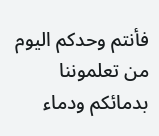فأنتم وحدكم اليوم من تعلموننا بدمائكم ودماء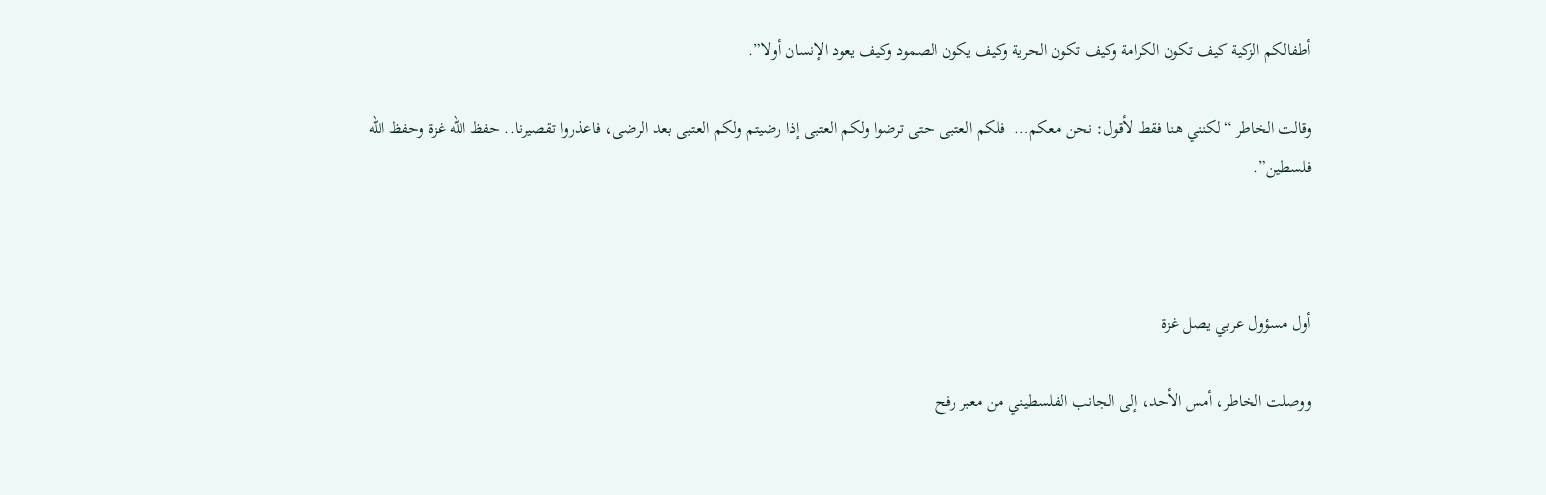أطفالكم الزكية كيف تكون الكرامة وكيف تكون الحرية وكيف يكون الصمود وكيف يعود الإنسان أولا”.

وقالت الخاطر “لكنني هنا فقط لأقول: نحن معكم…  فلكم العتبى حتى ترضوا ولكم العتبى إذا رضيتم ولكم العتبى بعد الرضى، فاعذروا تقصيرنا.. حفظ الله غزة وحفظ الله فلسطين”.



أول مسؤول عربي يصل غزة

ووصلت الخاطر، أمس الأحد، إلى الجانب الفلسطيني من معبر رفح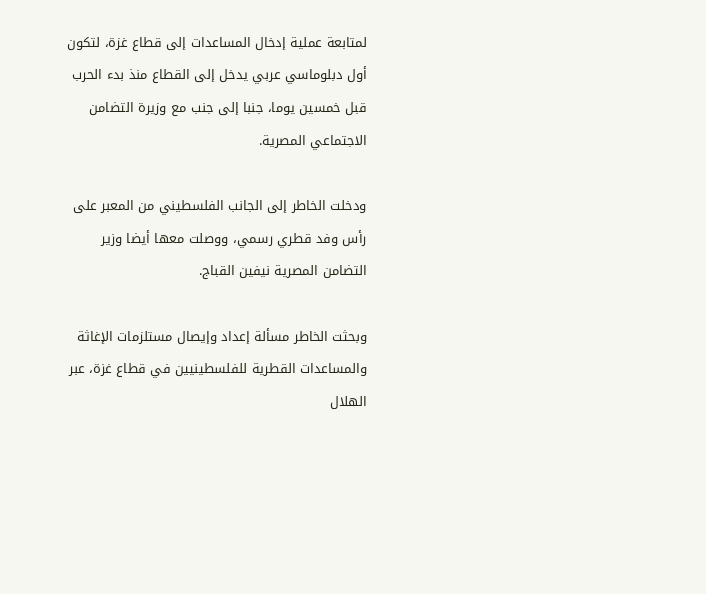لمتابعة عملية إدخال المساعدات إلى قطاع غزة، لتكون أول دبلوماسي عربي يدخل إلى القطاع منذ بدء الحرب قبل خمسين يوما، جنبا إلى جنب مع وزيرة التضامن الاجتماعي المصرية.

ودخلت الخاطر إلى الجانب الفلسطيني من المعبر على رأس وفد قطري رسمي، ووصلت معها أيضا وزير التضامن المصرية نيفين القباج.

وبحثت الخاطر مسألة إعداد وإيصال مستلزمات الإغاثة والمساعدات القطرية للفلسطينيين في قطاع غزة، عبر الهلال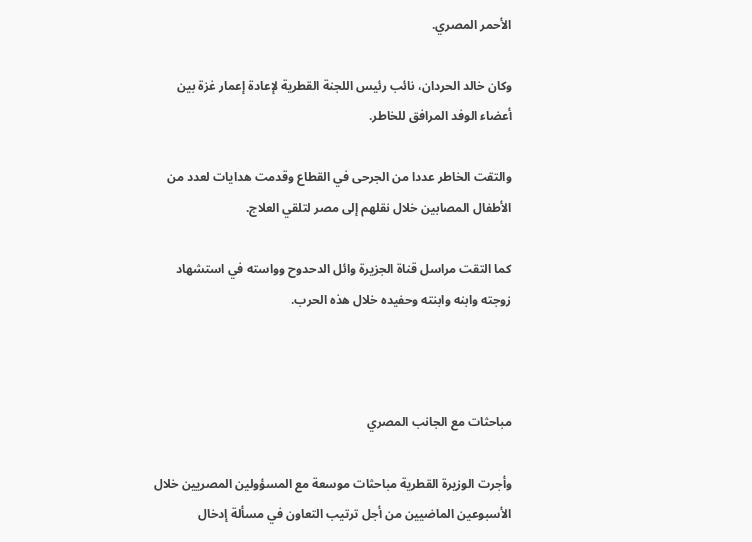الأحمر المصري.

وكان خالد الحردان، نائب رئيس اللجنة القطرية لإعادة إعمار غزة بين أعضاء الوفد المرافق للخاطر.

والتقت الخاطر عددا من الجرحى في القطاع وقدمت هدايات لعدد من الأطفال المصابين خلال نقلهم إلى مصر لتلقي العلاج.

كما التقت مراسل قناة الجزيرة وائل الدحدوح وواسته في استشهاد زوجته وابنه وابنته وحفيده خلال هذه الحرب.



مباحثات مع الجانب المصري

وأجرت الوزيرة القطرية مباحثات موسعة مع المسؤولين المصريين خلال الأسبوعين الماضيين من أجل ترتيب التعاون في مسألة إدخال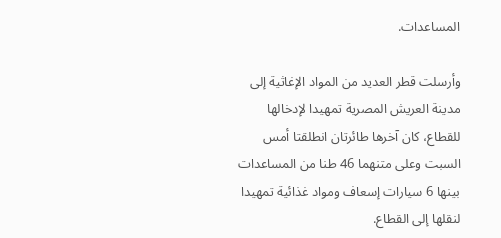المساعدات.

وأرسلت قطر العديد من المواد الإغاثية إلى مدينة العريش المصرية تمهيدا لإدخالها للقطاع، كان آخرها طائرتان انطلقتا أمس السبت وعلى متنهما 46 طنا من المساعدات بينها 6 سيارات إسعاف ومواد غذائية تمهيدا لنقلها إلى القطاع.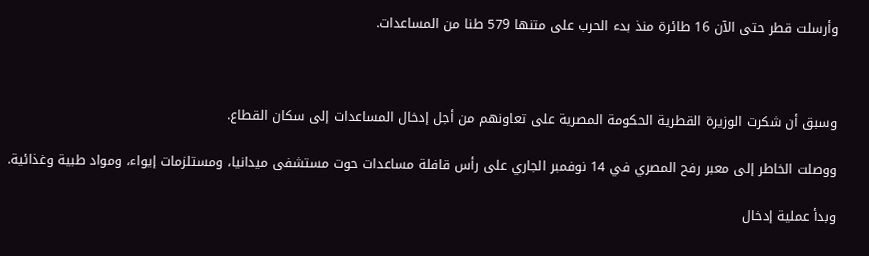وأرسلت قطر حتى الآن 16 طائرة منذ بدء الحرب على متنها 579 طنا من المساعدات.



وسبق أن شكرت الوزيرة القطرية الحكومة المصرية على تعاونهم من أجل إدخال المساعدات إلى سكان القطاع.

ووصلت الخاطر إلى معبر رفح المصري في 14 نوفمبر الجاري على رأس قافلة مساعدات حوت مستشفى ميدانيا، ومستلزمات إيواء، ومواد طبية وغذائية.

وبدأ عملية إدخال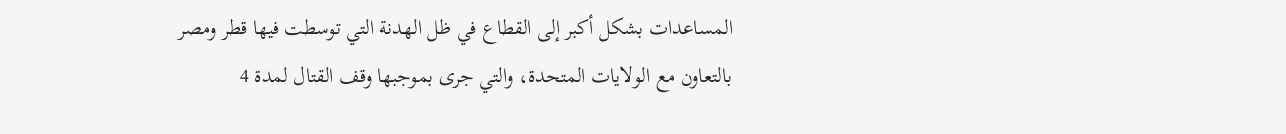المساعدات بشكل أكبر إلى القطاع في ظل الهدنة التي توسطت فيها قطر ومصر بالتعاون مع الولايات المتحدة، والتي جرى بموجبها وقف القتال لمدة 4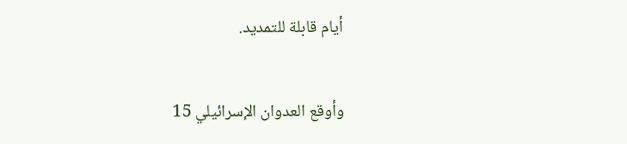أيام قابلة للتمديد.

وأوقع العدوان الإسرائيلي 15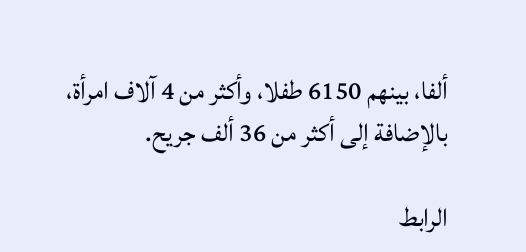ألفا، بينهم 6150 طفلا، وأكثر من 4 آلاف امرأة، بالإضافة إلى أكثر من 36 ألف جريح.

الرابط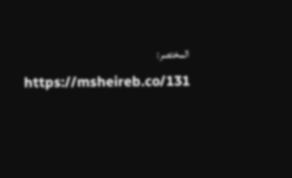المختصر: https://msheireb.co/131